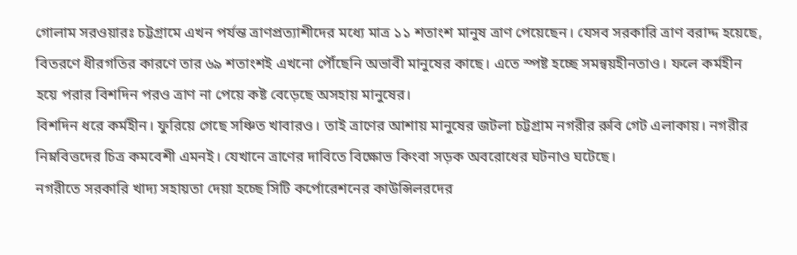গোলাম সরওয়ারঃ চট্টগ্রামে এখন পর্যন্ত ত্রাণপ্রত্যাশীদের মধ্যে মাত্র ১১ শতাংশ মানুষ ত্রাণ পেয়েছেন। যেসব সরকারি ত্রাণ বরাদ্দ হয়েছে, বিতরণে ধীরগতির কারণে তার ৬৯ শতাংশই এখনো পৌঁছেনি অভাবী মানুষের কাছে। এতে স্পষ্ট হচ্ছে সমন্বয়হীনতাও। ফলে কর্মহীন হয়ে পরার বিশদিন পরও ত্রাণ না পেয়ে কষ্ট বেড়েছে অসহায় মানুষের।
বিশদিন ধরে কর্মহীন। ফুরিয়ে গেছে সঞ্চিত খাবারও। তাই ত্রাণের আশায় মানুষের জটলা চট্টগ্রাম নগরীর রুবি গেট এলাকায়। নগরীর নিম্নবিত্তদের চিত্র কমবেশী এমনই। যেখানে ত্রাণের দাবিতে বিক্ষোভ কিংবা সড়ক অবরোধের ঘটনাও ঘটেছে।
নগরীতে সরকারি খাদ্য সহায়তা দেয়া হচ্ছে সিটি কর্পোরেশনের কাউন্সিলরদের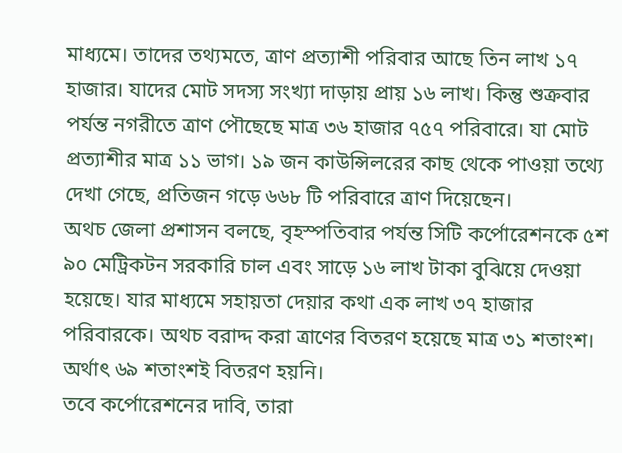মাধ্যমে। তাদের তথ্যমতে, ত্রাণ প্রত্যাশী পরিবার আছে তিন লাখ ১৭ হাজার। যাদের মোট সদস্য সংখ্যা দাড়ায় প্রায় ১৬ লাখ। কিন্তু শুক্রবার পর্যন্ত নগরীতে ত্রাণ পৌছেছে মাত্র ৩৬ হাজার ৭৫৭ পরিবারে। যা মোট প্রত্যাশীর মাত্র ১১ ভাগ। ১৯ জন কাউন্সিলরের কাছ থেকে পাওয়া তথ্যে দেখা গেছে, প্রতিজন গড়ে ৬৬৮ টি পরিবারে ত্রাণ দিয়েছেন।
অথচ জেলা প্রশাসন বলছে, বৃহস্পতিবার পর্যন্ত সিটি কর্পোরেশনকে ৫শ ৯০ মেট্রিকটন সরকারি চাল এবং সাড়ে ১৬ লাখ টাকা বুঝিয়ে দেওয়া হয়েছে। যার মাধ্যমে সহায়তা দেয়ার কথা এক লাখ ৩৭ হাজার পরিবারকে। অথচ বরাদ্দ করা ত্রাণের বিতরণ হয়েছে মাত্র ৩১ শতাংশ। অর্থাৎ ৬৯ শতাংশই বিতরণ হয়নি।
তবে কর্পোরেশনের দাবি, তারা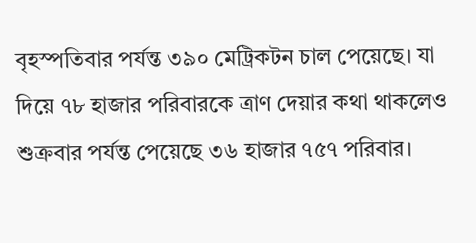বৃহস্পতিবার পর্যন্ত ৩৯০ মেট্রিকটন চাল পেয়েছে। যা দিয়ে ৭৮ হাজার পরিবারকে ত্রাণ দেয়ার কথা থাকলেও শুক্রবার পর্যন্ত পেয়েছে ৩৬ হাজার ৭৫৭ পরিবার।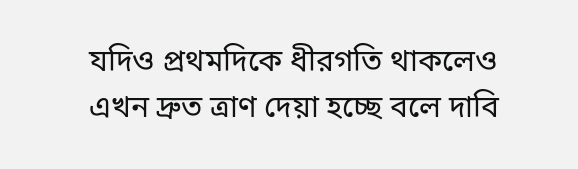যদিও প্রথমদিকে ধীরগতি থাকলেও এখন দ্রুত ত্রাণ দেয়া হচ্ছে বলে দাবি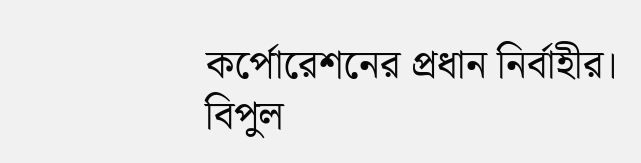কর্পোরেশনের প্রধান নির্বাহীর।
বিপুল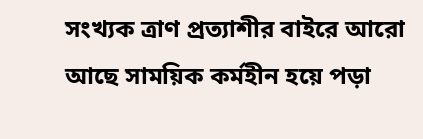সংখ্যক ত্রাণ প্রত্যাশীর বাইরে আরো আছে সাময়িক কর্মহীন হয়ে পড়া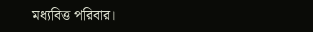মধ্যবিত্ত পরিবার।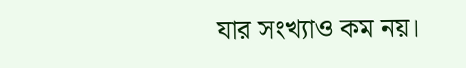যার সংখ্যাও কম নয়।